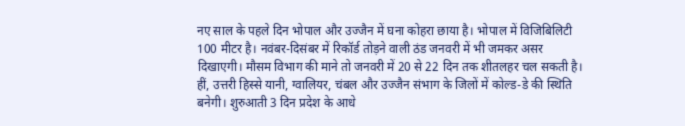नए साल के पहले दिन भोपाल और उज्जैन में घना कोहरा छाया है। भोपाल में विजिबिलिटी 100 मीटर है। नवंबर-दिसंबर में रिकॉर्ड तोड़ने वाली ठंड जनवरी में भी जमकर असर दिखाएगी। मौसम विभाग की माने तो जनवरी में 20 से 22 दिन तक शीतलहर चल सकती है। हीं, उत्तरी हिस्से यानी, ग्वालियर, चंबल और उज्जैन संभाग के जिलों में कोल्ड-डे की स्थिति बनेगी। शुरुआती 3 दिन प्रदेश के आधे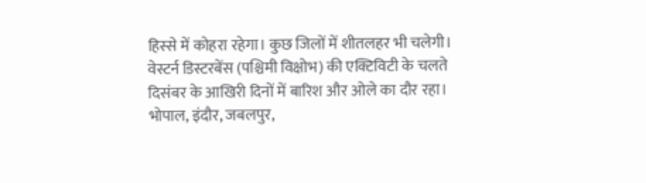हिस्से में कोहरा रहेगा। कुछ जिलों में शीतलहर भी चलेगी। वेस्टर्न डिस्टरबेंस (पश्चिमी विक्षोभ) की एक्टिविटी के चलते दिसंबर के आखिरी दिनों में बारिश और ओले का दौर रहा। भोपाल, इंदौर, जबलपुर,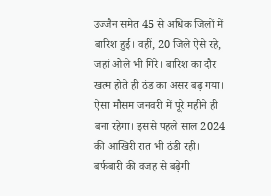उज्जैन समेत 45 से अधिक जिलों में बारिश हुई। वहीं, 20 जिले ऐसे रहे, जहां ओले भी गिरे। बारिश का दौर खत्म होते ही ठंड का असर बढ़ गया। ऐसा मौसम जनवरी में पूरे महीने ही बना रहेगा। इससे पहले साल 2024 की आखिरी रात भी ठंडी रही। बर्फबारी की वजह से बढ़ेगी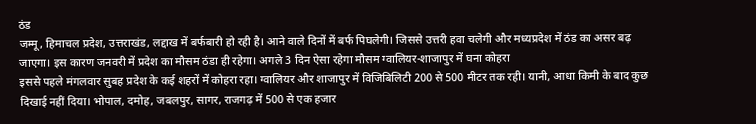ठंड
जम्मू, हिमाचल प्रदेश, उत्तराखंड, लद्दाख में बर्फबारी हो रही है। आने वाले दिनों में बर्फ पिघलेगी। जिससे उत्तरी हवा चलेगी और मध्यप्रदेश में ठंड का असर बढ़ जाएगा। इस कारण जनवरी में प्रदेश का मौसम ठंडा ही रहेगा। अगले 3 दिन ऐसा रहेगा मौसम ग्वालियर-शाजापुर में घना कोहरा
इससे पहले मंगलवार सुबह प्रदेश के कई शहरों में कोहरा रहा। ग्वालियर और शाजापुर में विजिबिलिटी 200 से 500 मीटर तक रही। यानी, आधा किमी के बाद कुछ दिखाई नहीं दिया। भोपाल, दमोह, जबलपुर, सागर, राजगढ़ में 500 से एक हजार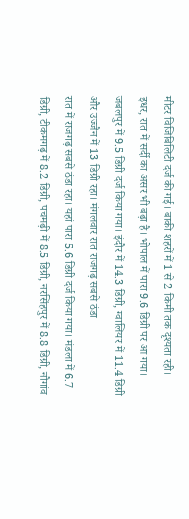मीटर विजिबिलिटी दर्ज की गई। बाकी शहरों में 1 से 2 किमी तक दृश्यता रही। इधर, रात में सर्दी का असर भी बढ़ा है। भोपाल में पारा 9.6 डिग्री पर आ गया। जबलपुर में 9.5 डिग्री दर्ज किया गया। इंदौर में 14.3 डिग्री, ग्वालियर में 11.4 डिग्री और उज्जैन में 13 डिग्री रहा। मंगलवार रात राजगढ़ सबसे ठंडा
रात में राजगढ़ सबसे ठंडा रहा। यहां पारा 5.6 डिग्री दर्ज किया गया। मंडला में 6.7 डिग्री, टीकमगढ़ में 8.2 डिग्री, पचमढ़ी में 8.5 डिग्री, नरसिंहपुर में 8.8 डिग्री, नौगांव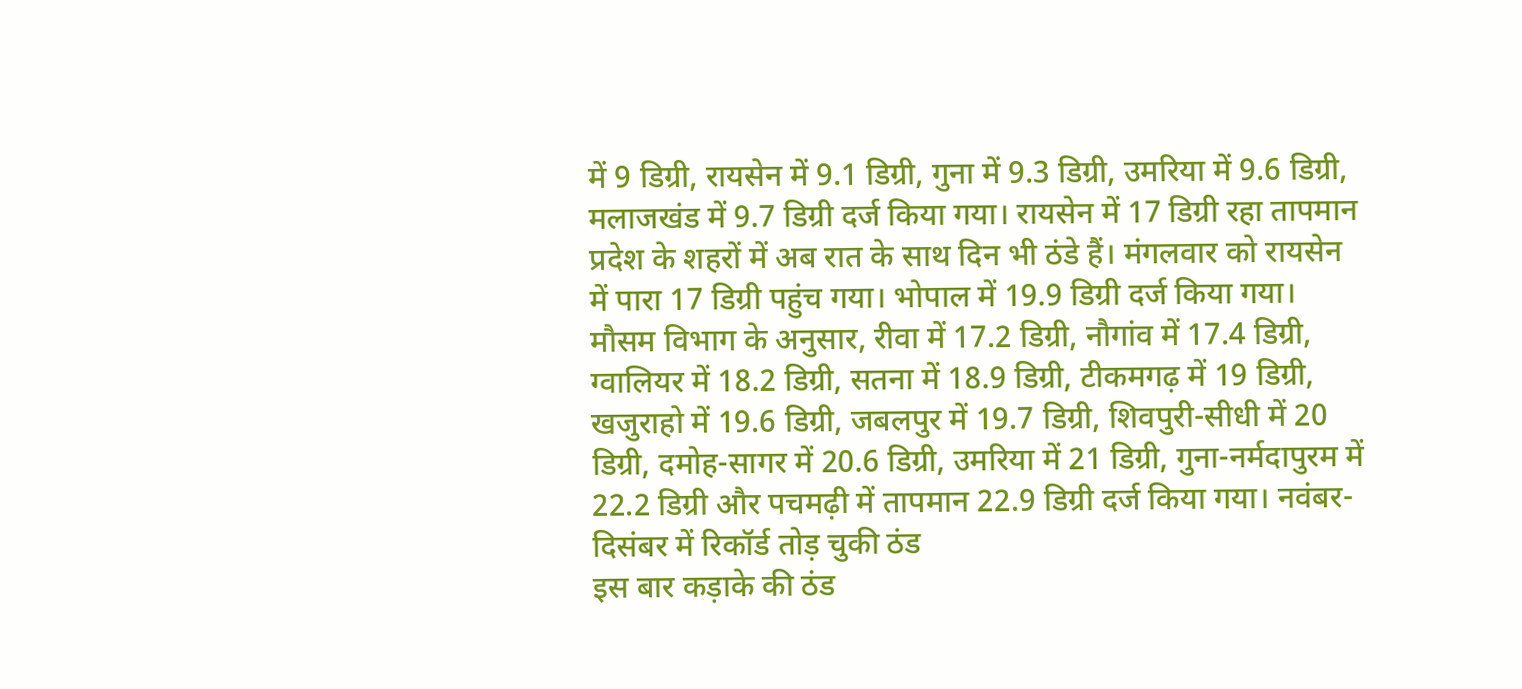में 9 डिग्री, रायसेन में 9.1 डिग्री, गुना में 9.3 डिग्री, उमरिया में 9.6 डिग्री, मलाजखंड में 9.7 डिग्री दर्ज किया गया। रायसेन में 17 डिग्री रहा तापमान
प्रदेश के शहरों में अब रात के साथ दिन भी ठंडे हैं। मंगलवार को रायसेन में पारा 17 डिग्री पहुंच गया। भोपाल में 19.9 डिग्री दर्ज किया गया। मौसम विभाग के अनुसार, रीवा में 17.2 डिग्री, नौगांव में 17.4 डिग्री, ग्वालियर में 18.2 डिग्री, सतना में 18.9 डिग्री, टीकमगढ़ में 19 डिग्री, खजुराहो में 19.6 डिग्री, जबलपुर में 19.7 डिग्री, शिवपुरी-सीधी में 20 डिग्री, दमोह-सागर में 20.6 डिग्री, उमरिया में 21 डिग्री, गुना-नर्मदापुरम में 22.2 डिग्री और पचमढ़ी में तापमान 22.9 डिग्री दर्ज किया गया। नवंबर-दिसंबर में रिकॉर्ड तोड़ चुकी ठंड
इस बार कड़ाके की ठंड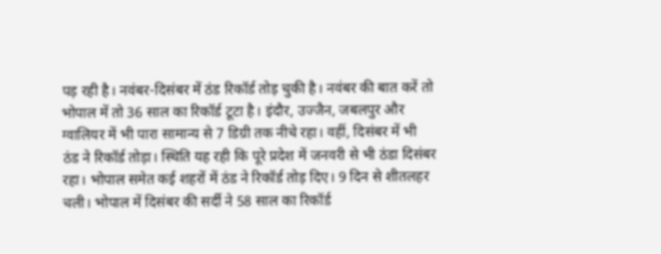पड़ रही है। नवंबर-दिसंबर में ठंड रिकॉर्ड तोड़ चुकी है। नवंबर की बात करें तो भोपाल में तो 36 साल का रिकॉर्ड टूटा है। इंदौर, उज्जैन, जबलपुर और ग्वालियर में भी पारा सामान्य से 7 डिग्री तक नीचे रहा। वहीं, दिसंबर में भी ठंड ने रिकॉर्ड तोड़ा। स्थिति यह रही कि पूरे प्रदेश में जनवरी से भी ठंडा दिसंबर रहा। भोपाल समेत कई शहरों में ठंड ने रिकॉर्ड तोड़ दिए। 9 दिन से शीतलहर चली। भोपाल में दिसंबर की सर्दी ने 58 साल का रिकॉर्ड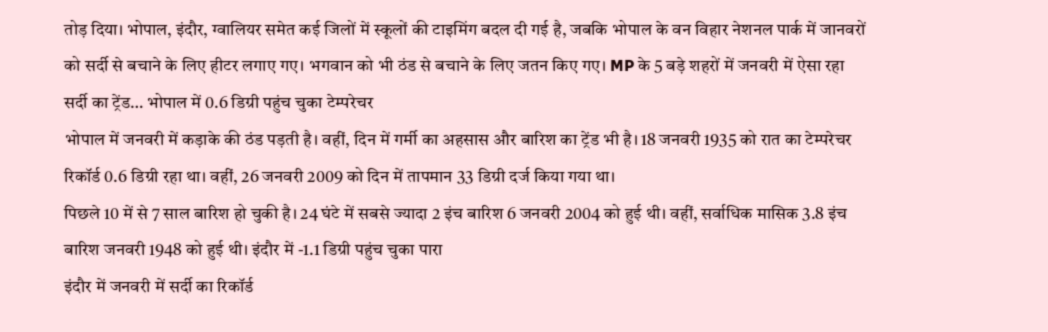तोड़ दिया। भोपाल, इंदौर, ग्वालियर समेत कई जिलों में स्कूलों की टाइमिंग बदल दी गई है, जबकि भोपाल के वन विहार नेशनल पार्क में जानवरों को सर्दी से बचाने के लिए हीटर लगाए गए। भगवान को भी ठंड से बचाने के लिए जतन किए गए। MP के 5 बड़े शहरों में जनवरी में ऐसा रहा सर्दी का ट्रेंड… भोपाल में 0.6 डिग्री पहुंच चुका टेम्परेचर
भोपाल में जनवरी में कड़ाके की ठंड पड़ती है। वहीं, दिन में गर्मी का अहसास और बारिश का ट्रेंड भी है। 18 जनवरी 1935 को रात का टेम्परेचर रिकॉर्ड 0.6 डिग्री रहा था। वहीं, 26 जनवरी 2009 को दिन में तापमान 33 डिग्री दर्ज किया गया था।
पिछले 10 में से 7 साल बारिश हो चुकी है। 24 घंटे में सबसे ज्यादा 2 इंच बारिश 6 जनवरी 2004 को हुई थी। वहीं, सर्वाधिक मासिक 3.8 इंच बारिश जनवरी 1948 को हुई थी। इंदौर में -1.1 डिग्री पहुंच चुका पारा
इंदौर में जनवरी में सर्दी का रिकॉर्ड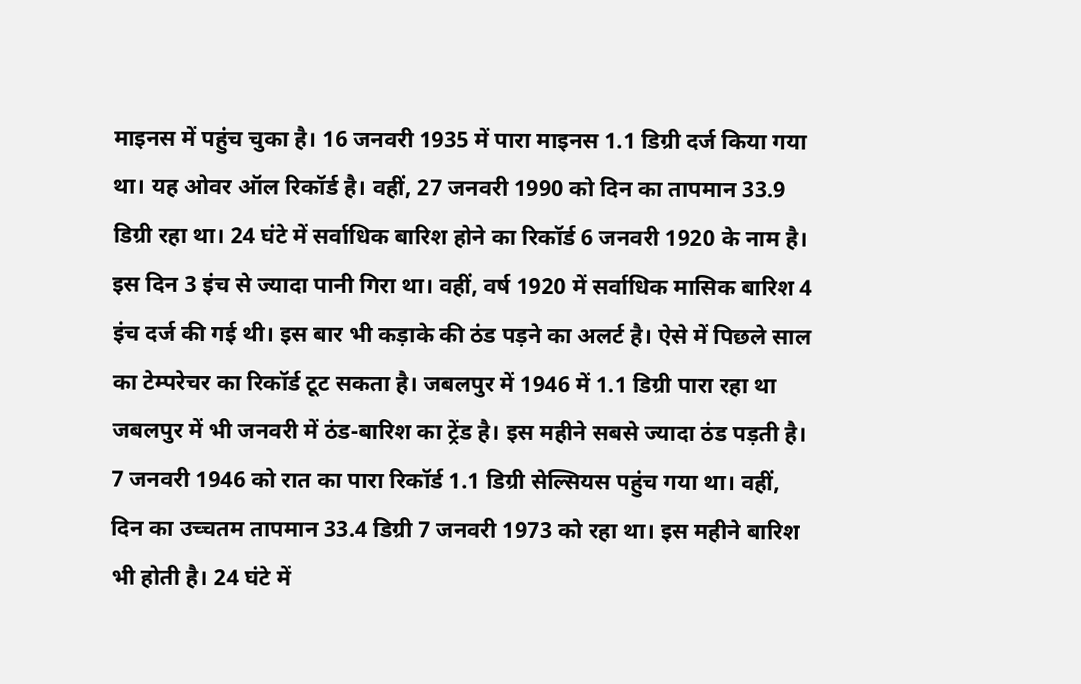माइनस में पहुंच चुका है। 16 जनवरी 1935 में पारा माइनस 1.1 डिग्री दर्ज किया गया था। यह ओवर ऑल रिकॉर्ड है। वहीं, 27 जनवरी 1990 को दिन का तापमान 33.9 डिग्री रहा था। 24 घंटे में सर्वाधिक बारिश होने का रिकॉर्ड 6 जनवरी 1920 के नाम है। इस दिन 3 इंच से ज्यादा पानी गिरा था। वहीं, वर्ष 1920 में सर्वाधिक मासिक बारिश 4 इंच दर्ज की गई थी। इस बार भी कड़ाके की ठंड पड़ने का अलर्ट है। ऐसे में पिछले साल का टेम्परेचर का रिकॉर्ड टूट सकता है। जबलपुर में 1946 में 1.1 डिग्री पारा रहा था
जबलपुर में भी जनवरी में ठंड-बारिश का ट्रेंड है। इस महीने सबसे ज्यादा ठंड पड़ती है। 7 जनवरी 1946 को रात का पारा रिकॉर्ड 1.1 डिग्री सेल्सियस पहुंच गया था। वहीं, दिन का उच्चतम तापमान 33.4 डिग्री 7 जनवरी 1973 को रहा था। इस महीने बारिश भी होती है। 24 घंटे में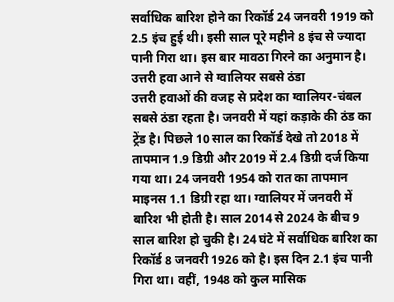सर्वाधिक बारिश होने का रिकॉर्ड 24 जनवरी 1919 को 2.5 इंच हुई थी। इसी साल पूरे महीने 8 इंच से ज्यादा पानी गिरा था। इस बार मावठा गिरने का अनुमान है। उत्तरी हवा आने से ग्वालियर सबसे ठंडा
उत्तरी हवाओं की वजह से प्रदेश का ग्वालियर-चंबल सबसे ठंडा रहता है। जनवरी में यहां कड़ाके की ठंड का ट्रेंड है। पिछले 10 साल का रिकॉर्ड देखे तो 2018 में तापमान 1.9 डिग्री और 2019 में 2.4 डिग्री दर्ज किया गया था। 24 जनवरी 1954 को रात का तापमान माइनस 1.1 डिग्री रहा था। ग्वालियर में जनवरी में बारिश भी होती है। साल 2014 से 2024 के बीच 9 साल बारिश हो चुकी है। 24 घंटे में सर्वाधिक बारिश का रिकॉर्ड 8 जनवरी 1926 को है। इस दिन 2.1 इंच पानी गिरा था। वहीं, 1948 को कुल मासिक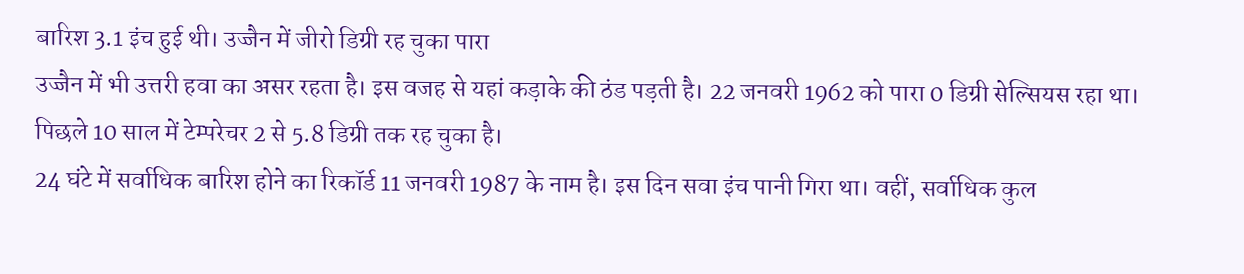बारिश 3.1 इंच हुई थी। उज्जैन में जीरो डिग्री रह चुका पारा
उज्जैन में भी उत्तरी हवा का असर रहता है। इस वजह से यहां कड़ाके की ठंड पड़ती है। 22 जनवरी 1962 को पारा 0 डिग्री सेल्सियस रहा था। पिछले 10 साल में टेम्परेचर 2 से 5.8 डिग्री तक रह चुका है।
24 घंटे में सर्वाधिक बारिश होने का रिकॉर्ड 11 जनवरी 1987 के नाम है। इस दिन सवा इंच पानी गिरा था। वहीं, सर्वाधिक कुल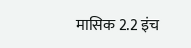मासिक 2.2 इंच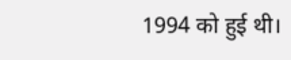1994 को हुई थी।